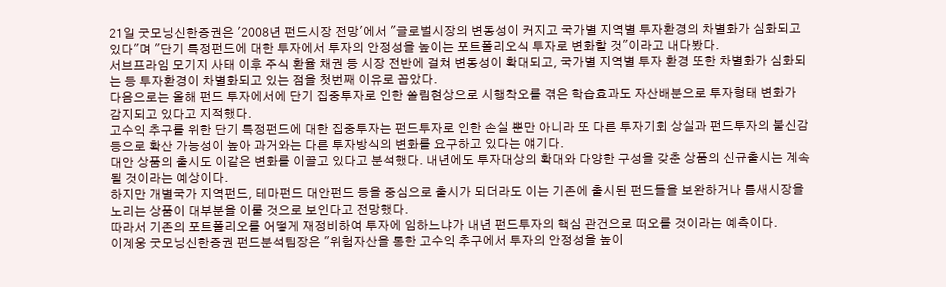21일 굿모닝신한증권은 '2008년 펀드시장 전망'에서 "글로벌시장의 변동성이 커지고 국가별 지역별 투자환경의 차별화가 심화되고 있다"며 "단기 특정펀드에 대한 투자에서 투자의 안정성을 높이는 포트폴리오식 투자로 변화할 것"이라고 내다봤다.
서브프라임 모기지 사태 이후 주식 환율 채권 등 시장 전반에 걸쳐 변동성이 확대되고, 국가별 지역별 투자 환경 또한 차별화가 심화되는 등 투자환경이 차별화되고 있는 점을 첫번째 이유로 꼽았다.
다음으로는 올해 펀드 투자에서에 단기 집중투자로 인한 쏠림현상으로 시행착오를 겪은 학습효과도 자산배분으로 투자형태 변화가 감지되고 있다고 지적했다.
고수익 추구를 위한 단기 특정펀드에 대한 집중투자는 펀드투자로 인한 손실 뿐만 아니라 또 다른 투자기회 상실과 펀드투자의 불신감 등으로 확산 가능성이 높아 과거와는 다른 투자방식의 변화를 요구하고 있다는 얘기다.
대안 상품의 출시도 이같은 변화를 이끌고 있다고 분석했다. 내년에도 투자대상의 확대와 다양한 구성을 갖춘 상품의 신규출시는 계속될 것이라는 예상이다.
하지만 개별국가 지역펀드, 테마펀드 대안펀드 등을 중심으로 출시가 되더라도 이는 기존에 출시된 펀드들을 보완하거나 틈새시장을 노리는 상품이 대부분을 이룰 것으로 보인다고 전망했다.
따라서 기존의 포트폴리오를 어떻게 재정비하여 투자에 임하느냐가 내년 펀드투자의 핵심 관건으로 떠오를 것이라는 예측이다.
이계웅 굿모닝신한증권 펀드분석팀장은 "위험자산을 통한 고수익 추구에서 투자의 안정성을 높이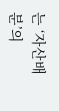는 ‘자산배분’의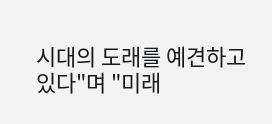시대의 도래를 예견하고 있다"며 "미래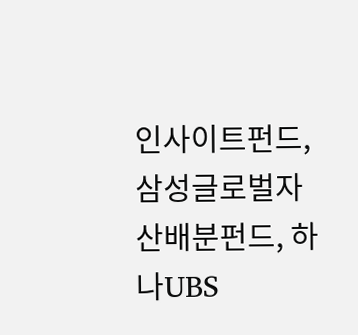인사이트펀드, 삼성글로벌자산배분펀드, 하나UBS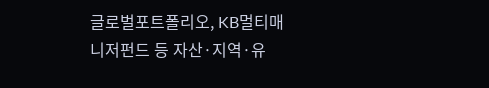글로벌포트폴리오, KB멀티매니저펀드 등 자산·지역·유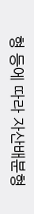형 등에 따라 자산배분형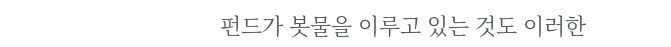펀드가 봇물을 이루고 있는 것도 이러한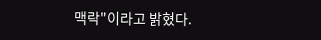맥락"이라고 밝혔다.